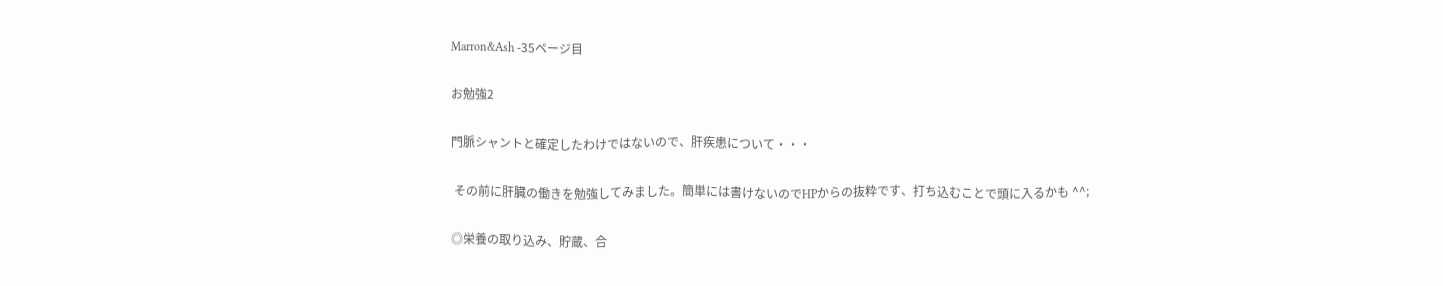Marron&Ash -35ページ目

お勉強2

門脈シャントと確定したわけではないので、肝疾患について・・・

 その前に肝臓の働きを勉強してみました。簡単には書けないのでHPからの抜粋です、打ち込むことで頭に入るかも ^^;

◎栄養の取り込み、貯蔵、合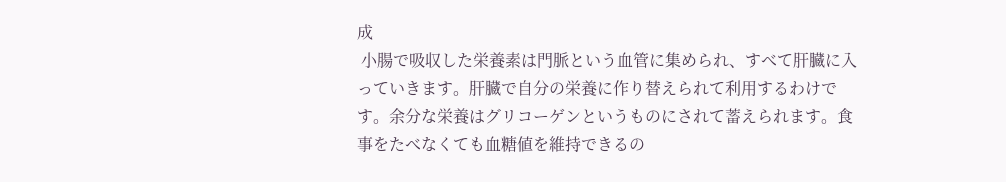成
 小腸で吸収した栄養素は門脈という血管に集められ、すべて肝臓に入っていきます。肝臓で自分の栄養に作り替えられて利用するわけです。余分な栄養はグリコーゲンというものにされて蓄えられます。食事をたべなくても血糖値を維持できるの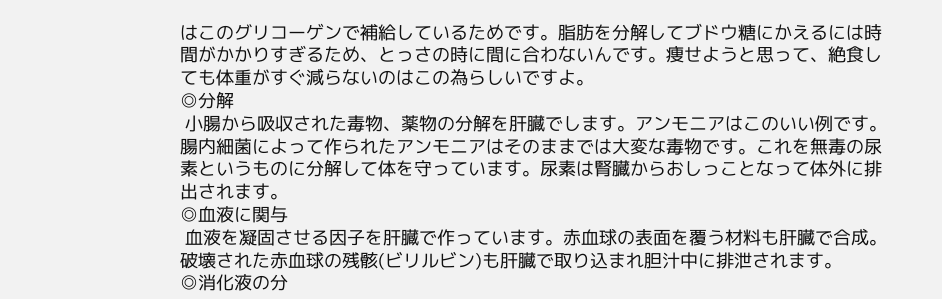はこのグリコーゲンで補給しているためです。脂肪を分解してブドウ糖にかえるには時間がかかりすぎるため、とっさの時に間に合わないんです。痩せようと思って、絶食しても体重がすぐ減らないのはこの為らしいですよ。
◎分解
 小腸から吸収された毒物、薬物の分解を肝臓でします。アンモニアはこのいい例です。腸内細菌によって作られたアンモニアはそのままでは大変な毒物です。これを無毒の尿素というものに分解して体を守っています。尿素は腎臓からおしっことなって体外に排出されます。
◎血液に関与
 血液を凝固させる因子を肝臓で作っています。赤血球の表面を覆う材料も肝臓で合成。破壊された赤血球の残骸(ビリルビン)も肝臓で取り込まれ胆汁中に排泄されます。
◎消化液の分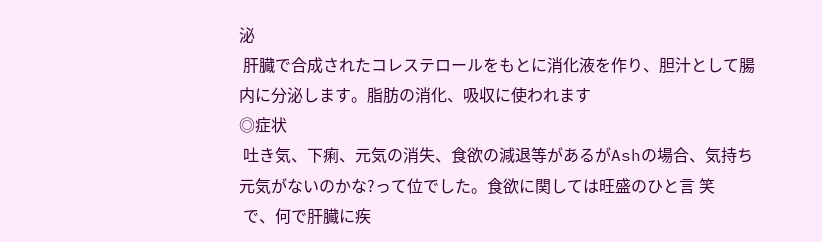泌
 肝臓で合成されたコレステロールをもとに消化液を作り、胆汁として腸内に分泌します。脂肪の消化、吸収に使われます
◎症状
 吐き気、下痢、元気の消失、食欲の減退等があるがAshの場合、気持ち元気がないのかな?って位でした。食欲に関しては旺盛のひと言 笑
 で、何で肝臓に疾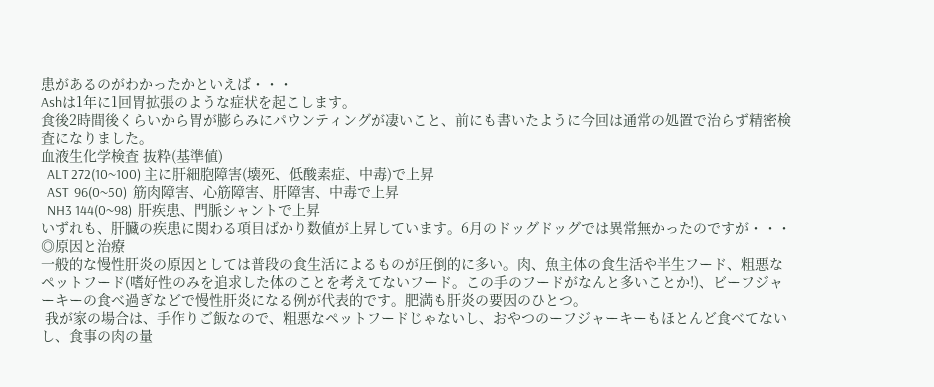患があるのがわかったかといえば・・・
Ashは1年に1回胃拡張のような症状を起こします。
食後2時間後くらいから胃が膨らみにパウンティングが凄いこと、前にも書いたように今回は通常の処置で治らず精密検査になりました。
血液生化学検査 抜粋(基準値)
  ALT 272(10~100) 主に肝細胞障害(壊死、低酸素症、中毒)で上昇
  AST  96(0~50)  筋肉障害、心筋障害、肝障害、中毒で上昇
  NH3 144(0~98)  肝疾患、門脈シャントで上昇
いずれも、肝臓の疾患に関わる項目ばかり数値が上昇しています。6月のドッグドッグでは異常無かったのですが・・・
◎原因と治療
一般的な慢性肝炎の原因としては普段の食生活によるものが圧倒的に多い。肉、魚主体の食生活や半生フード、粗悪なペットフード(嗜好性のみを追求した体のことを考えてないフード。この手のフードがなんと多いことか!)、ビーフジャーキーの食べ過ぎなどで慢性肝炎になる例が代表的です。肥満も肝炎の要因のひとつ。
 我が家の場合は、手作りご飯なので、粗悪なペットフードじゃないし、おやつのーフジャーキーもほとんど食べてないし、食事の肉の量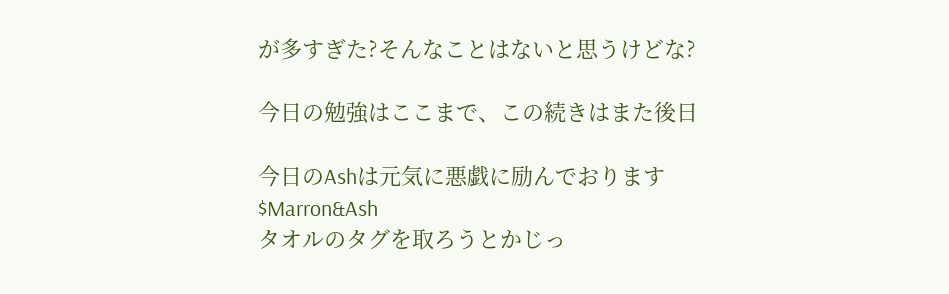が多すぎた?そんなことはないと思うけどな?

今日の勉強はここまで、この続きはまた後日

今日のAshは元気に悪戯に励んでおります
$Marron&Ash
タオルのタグを取ろうとかじっ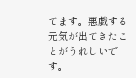てます。悪戯する元気が出てきたことがうれしいです。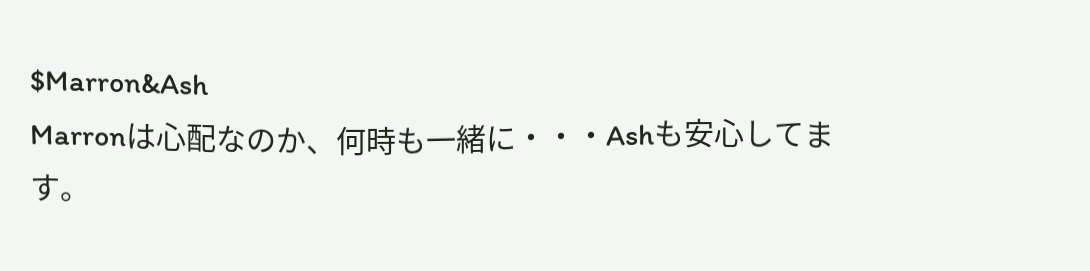$Marron&Ash
Marronは心配なのか、何時も一緒に・・・Ashも安心してます。